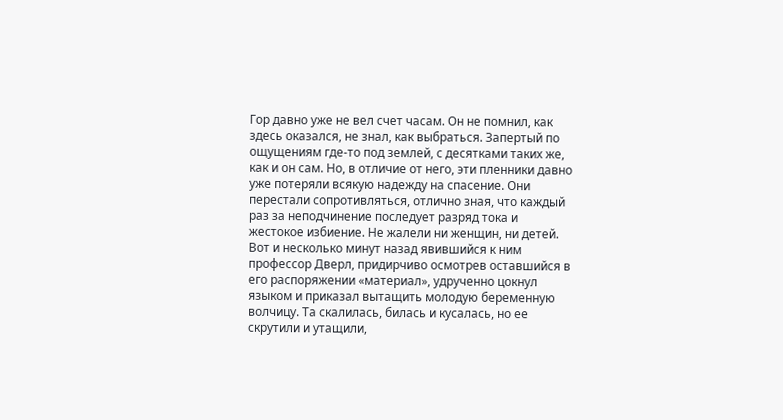Гор давно уже не вел счет часам. Он не помнил, как здесь оказался, не знал, как выбраться. Запертый по ощущениям где-то под землей, с десятками таких же, как и он сам. Но, в отличие от него, эти пленники давно уже потеряли всякую надежду на спасение. Они перестали сопротивляться, отлично зная, что каждый раз за неподчинение последует разряд тока и жестокое избиение. Не жалели ни женщин, ни детей. Вот и несколько минут назад явившийся к ним профессор Дверл, придирчиво осмотрев оставшийся в его распоряжении «материал», удрученно цокнул языком и приказал вытащить молодую беременную волчицу. Та скалилась, билась и кусалась, но ее скрутили и утащили,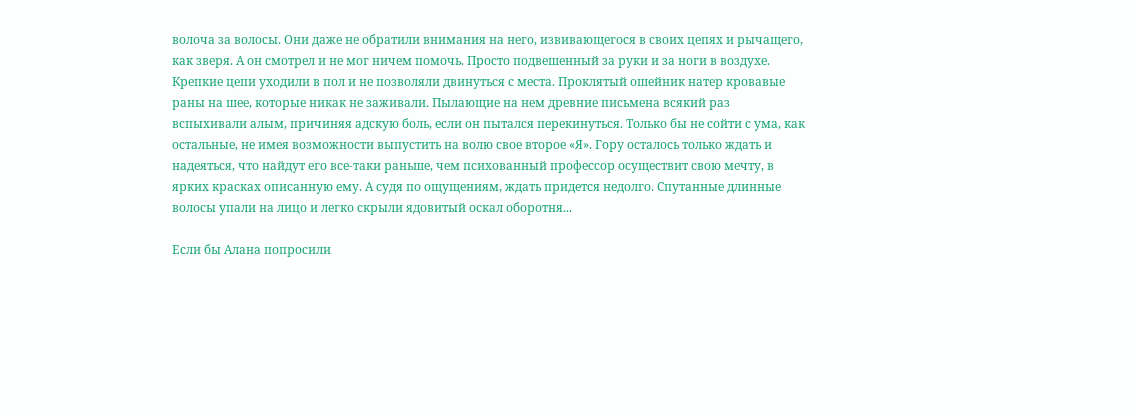волоча за волосы. Они даже не обратили внимания на него, извивающегося в своих цепях и рычащего, как зверя. А он смотрел и не мог ничем помочь. Просто подвешенный за руки и за ноги в воздухе. Крепкие цепи уходили в пол и не позволяли двинуться с места. Проклятый ошейник натер кровавые раны на шее, которые никак не заживали. Пылающие на нем древние письмена всякий раз вспыхивали алым, причиняя адскую боль, если он пытался перекинуться. Только бы не сойти с ума, как остальные, не имея возможности выпустить на волю свое второе «Я». Гору осталось только ждать и надеяться, что найдут его все-таки раньше, чем психованный профессор осуществит свою мечту, в ярких красках описанную ему. А судя по ощущениям, ждать придется недолго. Спутанные длинные волосы упали на лицо и легко скрыли ядовитый оскал оборотня...

Если бы Алана попросили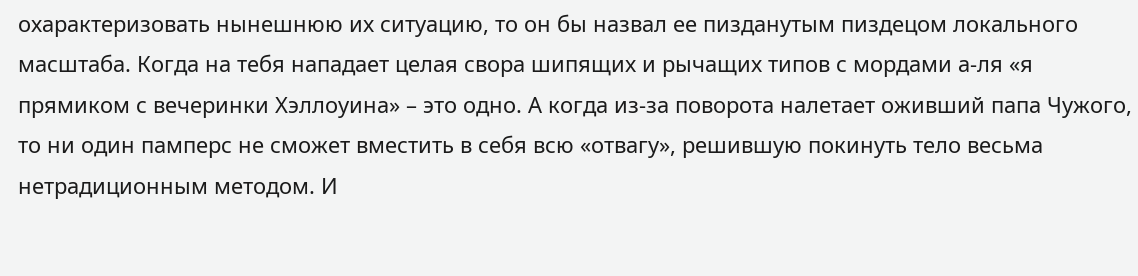охарактеризовать нынешнюю их ситуацию, то он бы назвал ее пизданутым пиздецом локального масштаба. Когда на тебя нападает целая свора шипящих и рычащих типов с мордами а-ля «я прямиком с вечеринки Хэллоуина» – это одно. А когда из-за поворота налетает оживший папа Чужого, то ни один памперс не сможет вместить в себя всю «отвагу», решившую покинуть тело весьма нетрадиционным методом. И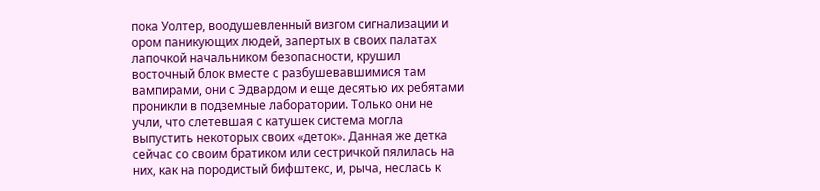пока Уолтер, воодушевленный визгом сигнализации и ором паникующих людей, запертых в своих палатах лапочкой начальником безопасности, крушил восточный блок вместе с разбушевавшимися там вампирами, они с Эдвардом и еще десятью их ребятами проникли в подземные лаборатории. Только они не учли, что слетевшая с катушек система могла выпустить некоторых своих «деток». Данная же детка сейчас со своим братиком или сестричкой пялилась на них, как на породистый бифштекс, и, рыча, неслась к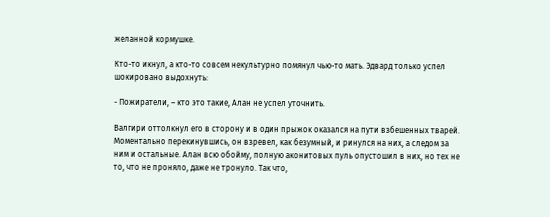желанной кормушке.

Кто-то икнул, а кто-то совсем некультурно помянул чью-то мать. Эдвард только успел шокировано выдохнуть:

- Пожиратели, – кто это такие, Алан не успел уточнить.

Валгири оттолкнул его в сторону и в один прыжок оказался на пути взбешенных тварей. Моментально перекинувшись, он взревел, как безумный, и ринулся на них, а следом за ним и остальные. Алан всю обойму, полную аконитовых пуль опустошил в них, но тех не то, что не проняло, даже не тронуло. Так что,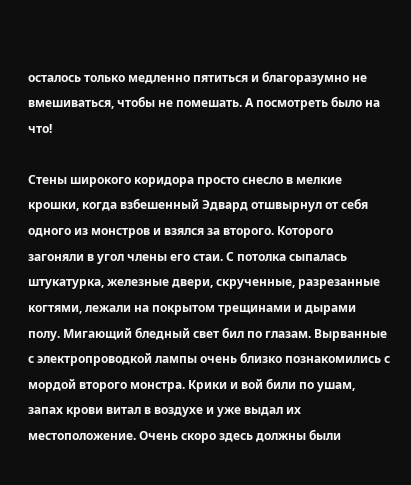осталось только медленно пятиться и благоразумно не вмешиваться, чтобы не помешать. А посмотреть было на что!

Стены широкого коридора просто снесло в мелкие крошки, когда взбешенный Эдвард отшвырнул от себя одного из монстров и взялся за второго. Которого загоняли в угол члены его стаи. С потолка сыпалась штукатурка, железные двери, скрученные, разрезанные когтями, лежали на покрытом трещинами и дырами полу. Мигающий бледный свет бил по глазам. Вырванные с электропроводкой лампы очень близко познакомились с мордой второго монстра. Крики и вой били по ушам, запах крови витал в воздухе и уже выдал их местоположение. Очень скоро здесь должны были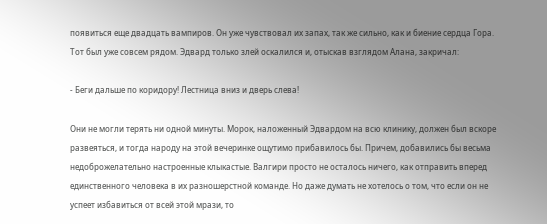появиться еще двадцать вампиров. Он уже чувствовал их запах, так же сильно, как и биение сердца Гора. Тот был уже совсем рядом. Эдвард только злей оскалился и, отыскав взглядом Алана, закричал:

- Беги дальше по коридору! Лестница вниз и дверь слева!

Они не могли терять ни одной минуты. Морок, наложенный Эдвардом на всю клинику, должен был вскоре развеяться, и тогда народу на этой вечеринке ощутимо прибавилось бы. Причем, добавились бы весьма недоброжелательно настроенные клыкастые. Валгири просто не осталось ничего, как отправить вперед единственного человека в их разношерстной команде. Но даже думать не хотелось о том, что если он не успеет избавиться от всей этой мрази, то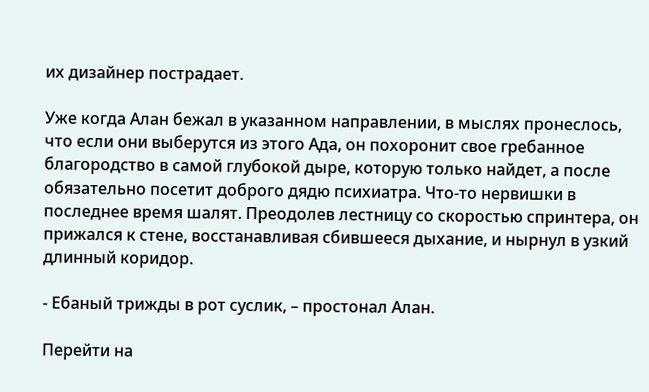их дизайнер пострадает.

Уже когда Алан бежал в указанном направлении, в мыслях пронеслось, что если они выберутся из этого Ада, он похоронит свое гребанное благородство в самой глубокой дыре, которую только найдет, а после обязательно посетит доброго дядю психиатра. Что-то нервишки в последнее время шалят. Преодолев лестницу со скоростью спринтера, он прижался к стене, восстанавливая сбившееся дыхание, и нырнул в узкий длинный коридор.

- Ебаный трижды в рот суслик, – простонал Алан.

Перейти на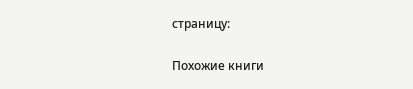страницу:

Похожие книги